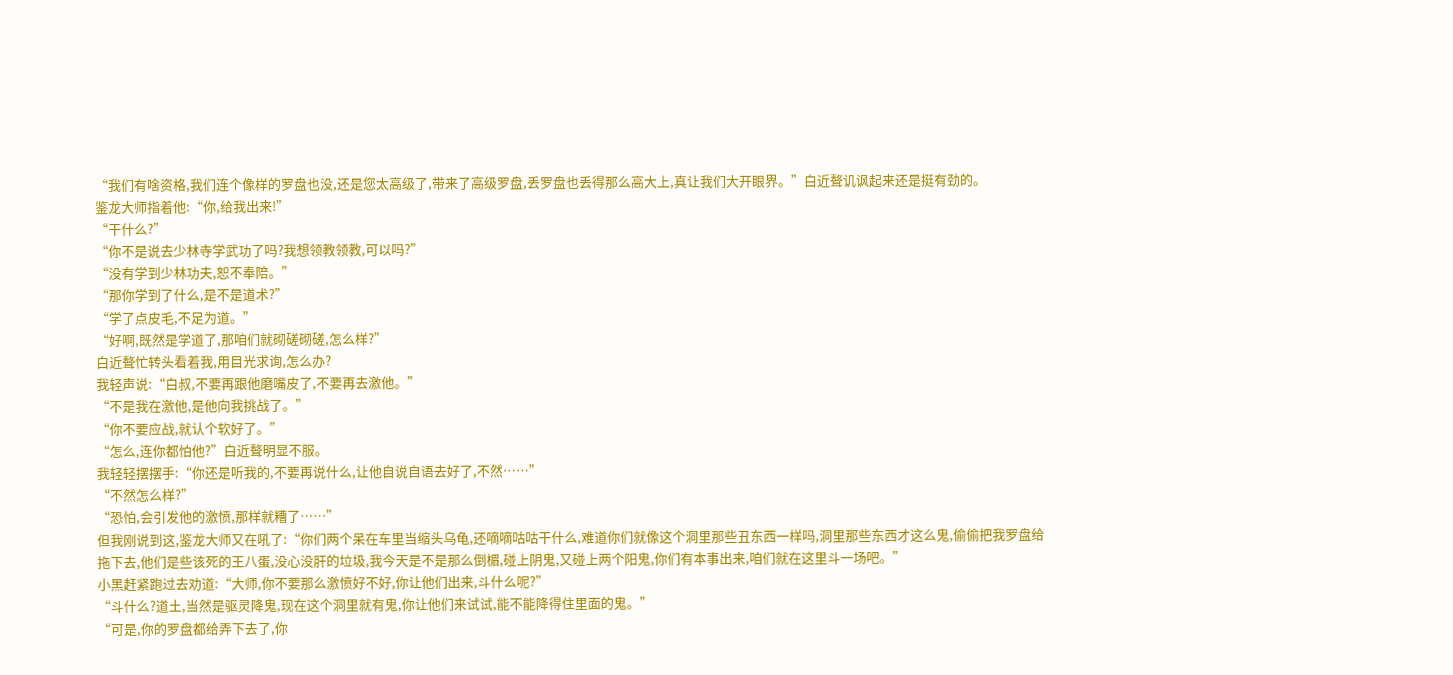“我们有啥资格,我们连个像样的罗盘也没,还是您太高级了,带来了高级罗盘,丢罗盘也丢得那么高大上,真让我们大开眼界。”白近聱讥讽起来还是挺有劲的。
鉴龙大师指着他:“你,给我出来!”
“干什么?”
“你不是说去少林寺学武功了吗?我想领教领教,可以吗?”
“没有学到少林功夫,恕不奉陪。”
“那你学到了什么,是不是道术?”
“学了点皮毛,不足为道。”
“好啊,既然是学道了,那咱们就砌磋砌磋,怎么样?”
白近聱忙转头看着我,用目光求询,怎么办?
我轻声说:“白叔,不要再跟他磨嘴皮了,不要再去激他。”
“不是我在激他,是他向我挑战了。”
“你不要应战,就认个软好了。”
“怎么,连你都怕他?”白近聱明显不服。
我轻轻摆摆手:“你还是听我的,不要再说什么,让他自说自语去好了,不然……”
“不然怎么样?”
“恐怕,会引发他的激愤,那样就糟了……”
但我刚说到这,鉴龙大师又在吼了:“你们两个呆在车里当缩头乌龟,还嘀嘀咕咕干什么,难道你们就像这个洞里那些丑东西一样吗,洞里那些东西才这么鬼,偷偷把我罗盘给拖下去,他们是些该死的王八蛋,没心没肝的垃圾,我今天是不是那么倒楣,碰上阴鬼,又碰上两个阳鬼,你们有本事出来,咱们就在这里斗一场吧。”
小黑赶紧跑过去劝道:“大师,你不要那么激愤好不好,你让他们出来,斗什么呢?”
“斗什么?道土,当然是驱灵降鬼,现在这个洞里就有鬼,你让他们来试试,能不能降得住里面的鬼。”
“可是,你的罗盘都给弄下去了,你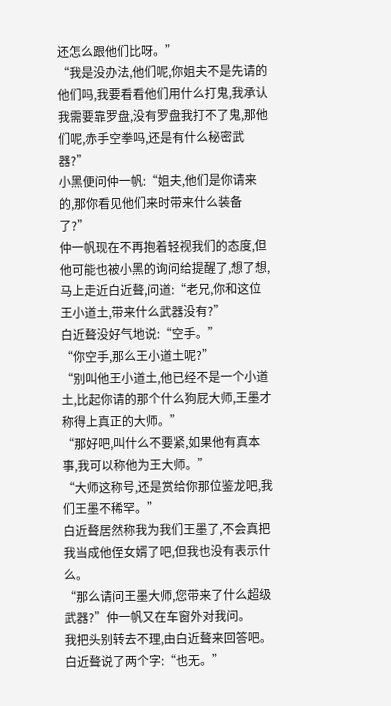还怎么跟他们比呀。”
“我是没办法,他们呢,你姐夫不是先请的他们吗,我要看看他们用什么打鬼,我承认我需要靠罗盘,没有罗盘我打不了鬼,那他们呢,赤手空拳吗,还是有什么秘密武器?”
小黑便问仲一帆:“姐夫,他们是你请来的,那你看见他们来时带来什么装备了?”
仲一帆现在不再抱着轻视我们的态度,但他可能也被小黑的询问给提醒了,想了想,马上走近白近聱,问道:“老兄,你和这位王小道土,带来什么武器没有?”
白近聱没好气地说:“空手。”
“你空手,那么王小道土呢?”
“别叫他王小道土,他已经不是一个小道土,比起你请的那个什么狗屁大师,王墨才称得上真正的大师。”
“那好吧,叫什么不要紧,如果他有真本事,我可以称他为王大师。”
“大师这称号,还是赏给你那位鉴龙吧,我们王墨不稀罕。”
白近聱居然称我为我们王墨了,不会真把我当成他侄女婿了吧,但我也没有表示什么。
“那么请问王墨大师,您带来了什么超级武器?”仲一帆又在车窗外对我问。
我把头别转去不理,由白近聱来回答吧。
白近聱说了两个字:“也无。”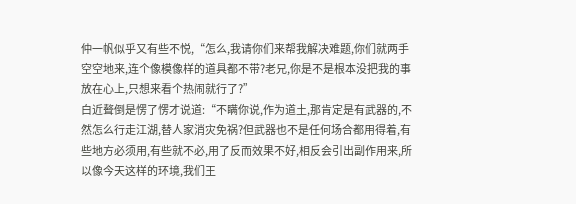仲一帆似乎又有些不悦,“怎么,我请你们来帮我解决难题,你们就两手空空地来,连个像模像样的道具都不带?老兄,你是不是根本没把我的事放在心上,只想来看个热闹就行了?”
白近聱倒是愣了愣才说道:“不瞒你说,作为道土,那肯定是有武器的,不然怎么行走江湖,替人家消灾免祸?但武器也不是任何场合都用得着,有些地方必须用,有些就不必,用了反而效果不好,相反会引出副作用来,所以像今天这样的环境,我们王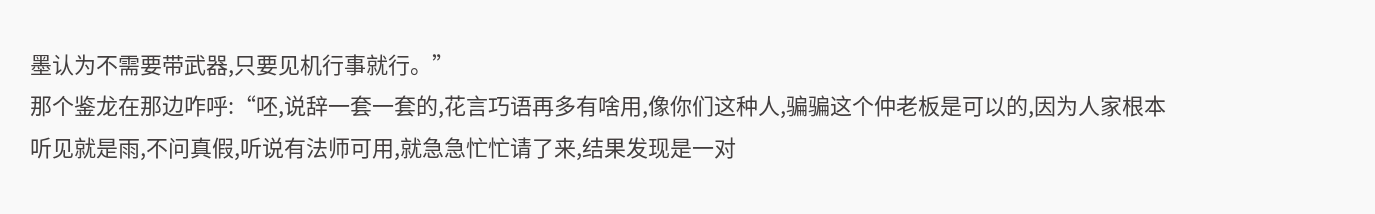墨认为不需要带武器,只要见机行事就行。”
那个鉴龙在那边咋呼:“呸,说辞一套一套的,花言巧语再多有啥用,像你们这种人,骗骗这个仲老板是可以的,因为人家根本听见就是雨,不问真假,听说有法师可用,就急急忙忙请了来,结果发现是一对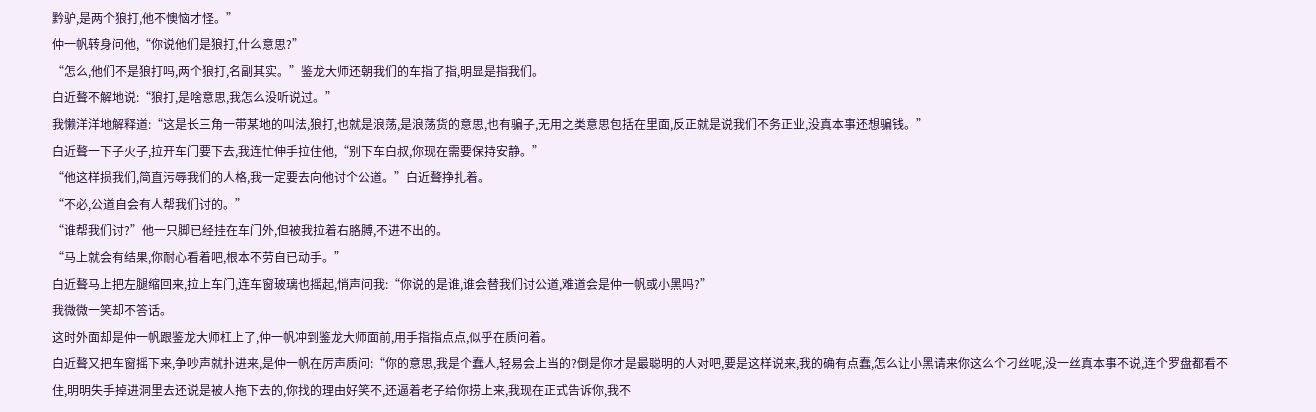黔驴,是两个狼打,他不懊恼才怪。”
仲一帆转身问他,“你说他们是狼打,什么意思?”
“怎么,他们不是狼打吗,两个狼打,名副其实。”鉴龙大师还朝我们的车指了指,明显是指我们。
白近聱不解地说:“狼打,是啥意思,我怎么没听说过。”
我懒洋洋地解释道:“这是长三角一带某地的叫法,狼打,也就是浪荡,是浪荡货的意思,也有骗子,无用之类意思包括在里面,反正就是说我们不务正业,没真本事还想骗钱。”
白近聱一下子火子,拉开车门要下去,我连忙伸手拉住他,“别下车白叔,你现在需要保持安静。”
“他这样损我们,简直污辱我们的人格,我一定要去向他讨个公道。”白近聱挣扎着。
“不必,公道自会有人帮我们讨的。”
“谁帮我们讨?”他一只脚已经挂在车门外,但被我拉着右胳膊,不进不出的。
“马上就会有结果,你耐心看着吧,根本不劳自已动手。”
白近聱马上把左腿缩回来,拉上车门,连车窗玻璃也摇起,悄声问我:“你说的是谁,谁会替我们讨公道,难道会是仲一帆或小黑吗?”
我微微一笑却不答话。
这时外面却是仲一帆跟鉴龙大师杠上了,仲一帆冲到鉴龙大师面前,用手指指点点,似乎在质问着。
白近聱又把车窗摇下来,争吵声就扑进来,是仲一帆在厉声质问:“你的意思,我是个蠢人,轻易会上当的?倒是你才是最聪明的人对吧,要是这样说来,我的确有点蠢,怎么让小黑请来你这么个刁丝呢,没一丝真本事不说,连个罗盘都看不住,明明失手掉进洞里去还说是被人拖下去的,你找的理由好笑不,还逼着老子给你捞上来,我现在正式告诉你,我不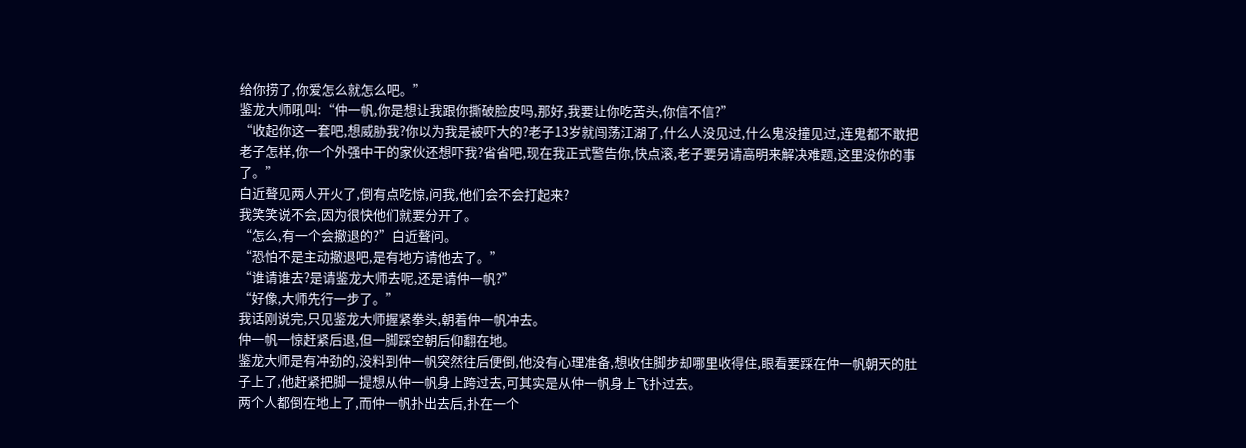给你捞了,你爱怎么就怎么吧。”
鉴龙大师吼叫:“仲一帆,你是想让我跟你撕破脸皮吗,那好,我要让你吃苦头,你信不信?”
“收起你这一套吧,想威胁我?你以为我是被吓大的?老子13岁就闯荡江湖了,什么人没见过,什么鬼没撞见过,连鬼都不敢把老子怎样,你一个外强中干的家伙还想吓我?省省吧,现在我正式警告你,快点滚,老子要另请高明来解决难题,这里没你的事了。”
白近聱见两人开火了,倒有点吃惊,问我,他们会不会打起来?
我笑笑说不会,因为很快他们就要分开了。
“怎么,有一个会撤退的?”白近聱问。
“恐怕不是主动撤退吧,是有地方请他去了。”
“谁请谁去?是请鉴龙大师去呢,还是请仲一帆?”
“好像,大师先行一步了。”
我话刚说完,只见鉴龙大师握紧拳头,朝着仲一帆冲去。
仲一帆一惊赶紧后退,但一脚踩空朝后仰翻在地。
鉴龙大师是有冲劲的,没料到仲一帆突然往后便倒,他没有心理准备,想收住脚步却哪里收得住,眼看要踩在仲一帆朝天的肚子上了,他赶紧把脚一提想从仲一帆身上跨过去,可其实是从仲一帆身上飞扑过去。
两个人都倒在地上了,而仲一帆扑出去后,扑在一个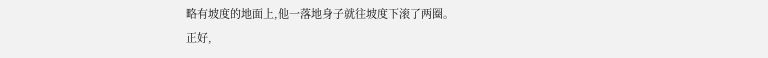略有坡度的地面上,他一落地身子就往坡度下滚了两圈。
正好,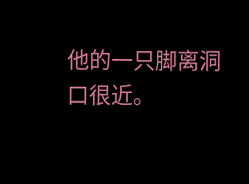他的一只脚离洞口很近。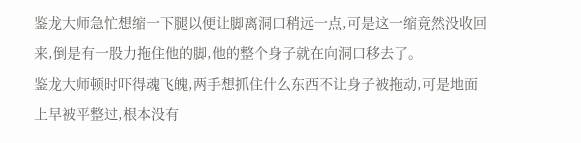鉴龙大师急忙想缩一下腿以便让脚离洞口稍远一点,可是这一缩竟然没收回来,倒是有一股力拖住他的脚,他的整个身子就在向洞口移去了。
鉴龙大师顿时吓得魂飞魄,两手想抓住什么东西不让身子被拖动,可是地面上早被平整过,根本没有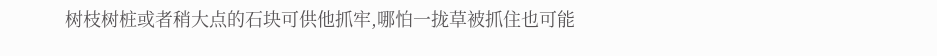树枝树桩或者稍大点的石块可供他抓牢,哪怕一拢草被抓住也可能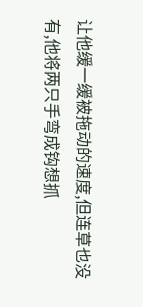让他缓一缓被拖动的速度,但连草也没有,他将两只手弯成钩想抓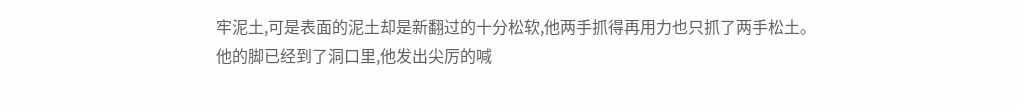牢泥土,可是表面的泥土却是新翻过的十分松软,他两手抓得再用力也只抓了两手松土。
他的脚已经到了洞口里,他发出尖厉的喊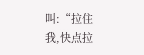叫:“拉住我,快点拉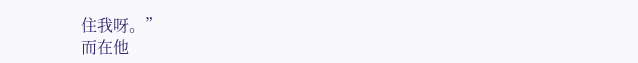住我呀。”
而在他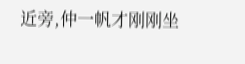近旁,仲一帆才刚刚坐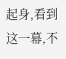起身,看到这一幕,不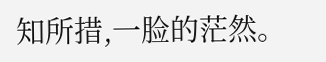知所措,一脸的茫然。